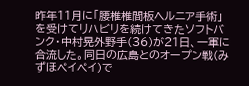昨年11月に「腰椎椎間板ヘルニア手術」を受けてリハビリを続けてきたソフトバンク・中村晃外野手(36)が21日、一軍に合流した。同日の広島とのオープン戦(みずほペイペイ)で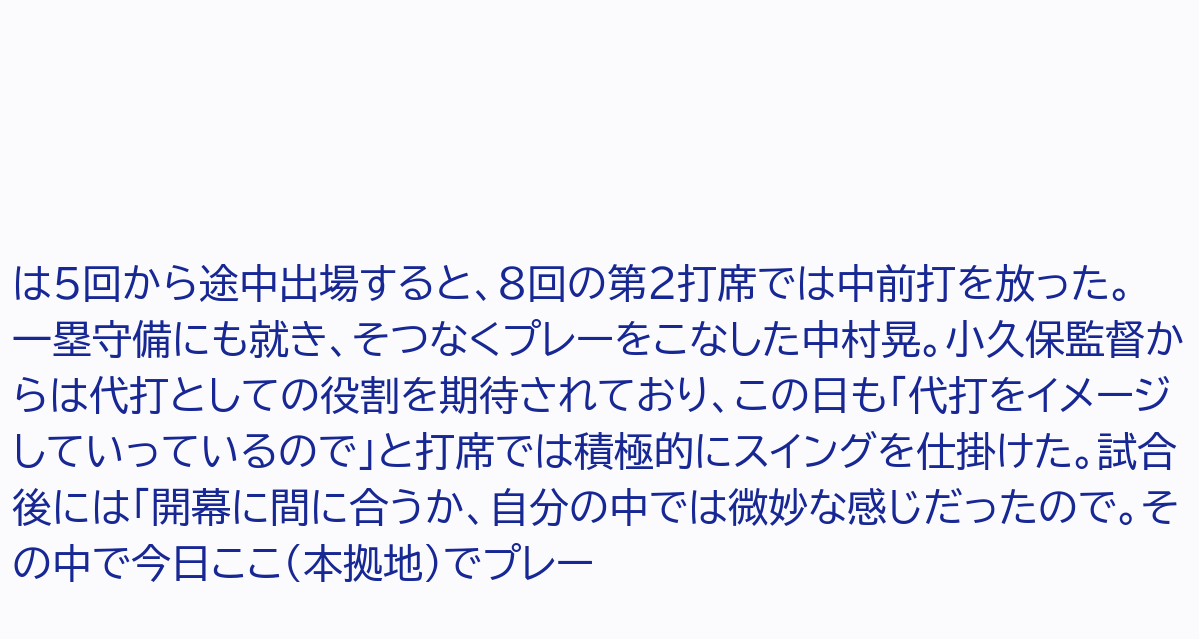は5回から途中出場すると、8回の第2打席では中前打を放った。
一塁守備にも就き、そつなくプレーをこなした中村晃。小久保監督からは代打としての役割を期待されており、この日も「代打をイメージしていっているので」と打席では積極的にスイングを仕掛けた。試合後には「開幕に間に合うか、自分の中では微妙な感じだったので。その中で今日ここ(本拠地)でプレー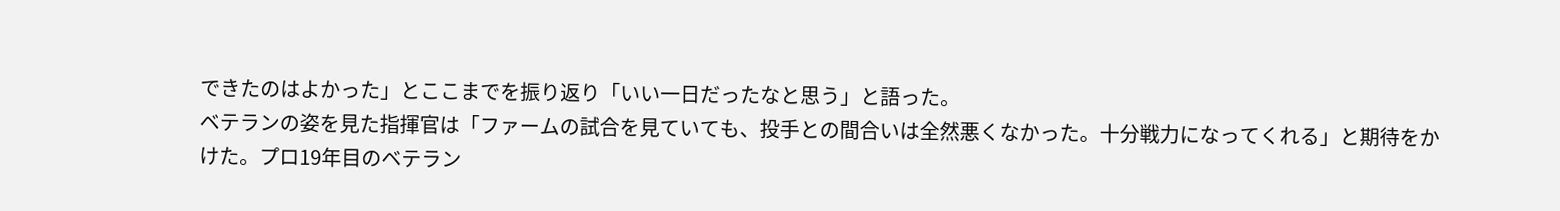できたのはよかった」とここまでを振り返り「いい一日だったなと思う」と語った。
ベテランの姿を見た指揮官は「ファームの試合を見ていても、投手との間合いは全然悪くなかった。十分戦力になってくれる」と期待をかけた。プロ19年目のベテラン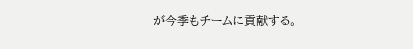が今季もチームに貢献する。